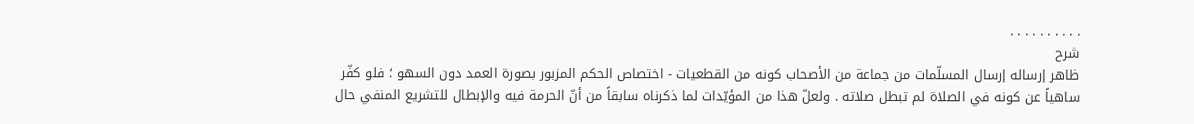. . . . . . . . . .
شرح
ظاهر إرساله إرسال المسلّمات من جماعة من الأصحاب كونه من القطعيات - اختصاص الحكم المزبور بصورة العمد دون السهو ؛ فلو كفّر ساهياً عن كونه في الصلاة لم تبطل صلاته . ولعلّ هذا من المؤيّدات لما ذكرناه سابقاً من أنّ الحرمة فيه والإبطال للتشريع المنفي حال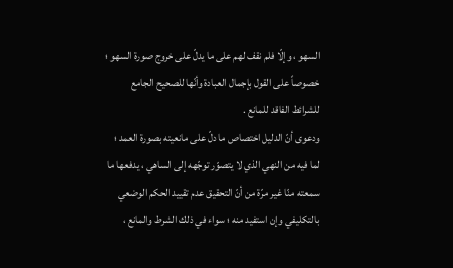السهو ، وإلّا فلم نقف لهم على ما يدلّ على خروج صورة السهو ؛ خصوصاً على القول بإجمال العبادة وأنّها للصحيح الجامع للشرائط الفاقد للمانع .
ودعوى أنّ الدليل اختصاص ما دلّ على مانعيته بصورة العمد ؛ لما فيه من النهي الذي لا يتصوّر توجّهه إلى الساهي ، يدفعها ما سمعته منّا غير مرّة من أنّ التحقيق عدم تقييد الحكم الوضعي بالتكليفي وإن استفيد منه ؛ سواء في ذلك الشرط والمانع ،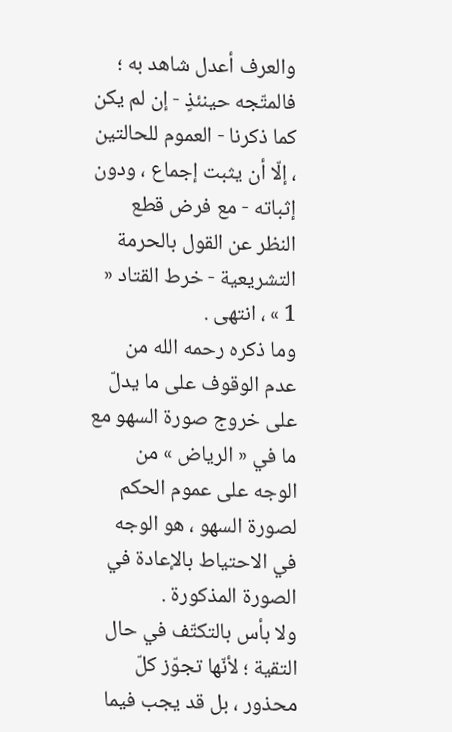والعرف أعدل شاهد به ؛ فالمتّجه حينئذٍ - إن لم يكن كما ذكرنا - العموم للحالتين ، إلّا أن يثبت إجماع ، ودون إثباته - مع فرض قطع النظر عن القول بالحرمة التشريعية - خرط القتاد « 1 » ، انتهى .
وما ذكره رحمه الله من عدم الوقوف على ما يدلّ على خروج صورة السهو مع ما في « الرياض » من الوجه على عموم الحكم لصورة السهو ، هو الوجه في الاحتياط بالإعادة في الصورة المذكورة .
ولا بأس بالتكتّف في حال التقية ؛ لأنّها تجوّز كلّ محذور ، بل قد يجب فيما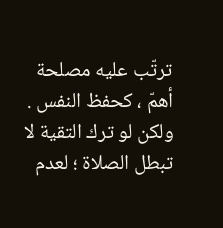ترتّب عليه مصلحة أهمّ ، كحفظ النفس . ولكن لو ترك التقية لا تبطل الصلاة ؛ لعدم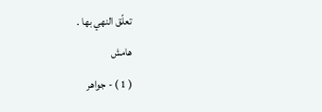تعلّق النهي بها .
هامش
( 1 ) - جواهر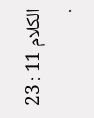الكلام 11 : 23 .